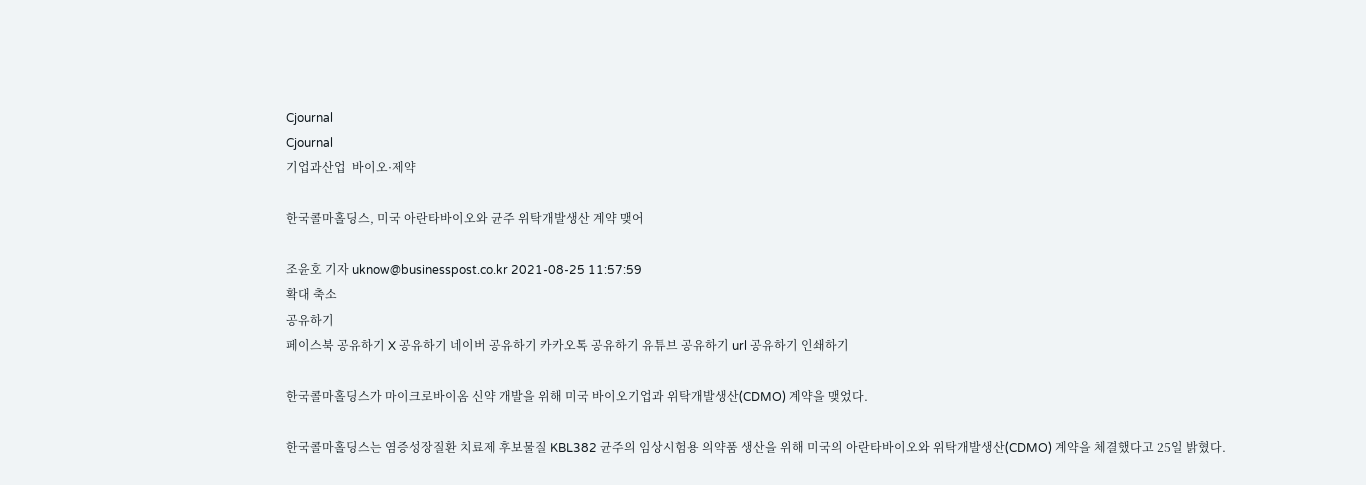Cjournal
Cjournal
기업과산업  바이오·제약

한국콜마홀딩스, 미국 아란타바이오와 균주 위탁개발생산 계약 맺어

조윤호 기자 uknow@businesspost.co.kr 2021-08-25 11:57:59
확대 축소
공유하기
페이스북 공유하기 X 공유하기 네이버 공유하기 카카오톡 공유하기 유튜브 공유하기 url 공유하기 인쇄하기

한국콜마홀딩스가 마이크로바이옴 신약 개발을 위해 미국 바이오기업과 위탁개발생산(CDMO) 계약을 맺었다.

한국콜마홀딩스는 염증성장질환 치료제 후보물질 KBL382 균주의 임상시험용 의약품 생산을 위해 미국의 아란타바이오와 위탁개발생산(CDMO) 계약을 체결했다고 25일 밝혔다.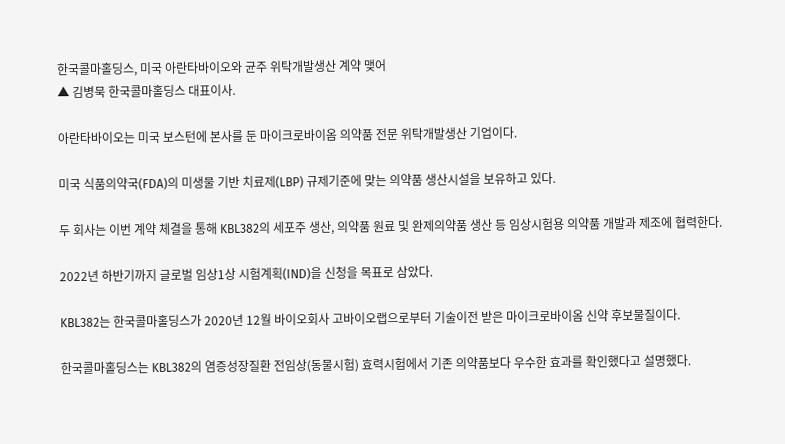한국콜마홀딩스, 미국 아란타바이오와 균주 위탁개발생산 계약 맺어
▲ 김병묵 한국콜마홀딩스 대표이사.

아란타바이오는 미국 보스턴에 본사를 둔 마이크로바이옴 의약품 전문 위탁개발생산 기업이다.

미국 식품의약국(FDA)의 미생물 기반 치료제(LBP) 규제기준에 맞는 의약품 생산시설을 보유하고 있다.

두 회사는 이번 계약 체결을 통해 KBL382의 세포주 생산, 의약품 원료 및 완제의약품 생산 등 임상시험용 의약품 개발과 제조에 협력한다.

2022년 하반기까지 글로벌 임상1상 시험계획(IND)을 신청을 목표로 삼았다.

KBL382는 한국콜마홀딩스가 2020년 12월 바이오회사 고바이오랩으로부터 기술이전 받은 마이크로바이옴 신약 후보물질이다.

한국콜마홀딩스는 KBL382의 염증성장질환 전임상(동물시험) 효력시험에서 기존 의약품보다 우수한 효과를 확인했다고 설명했다.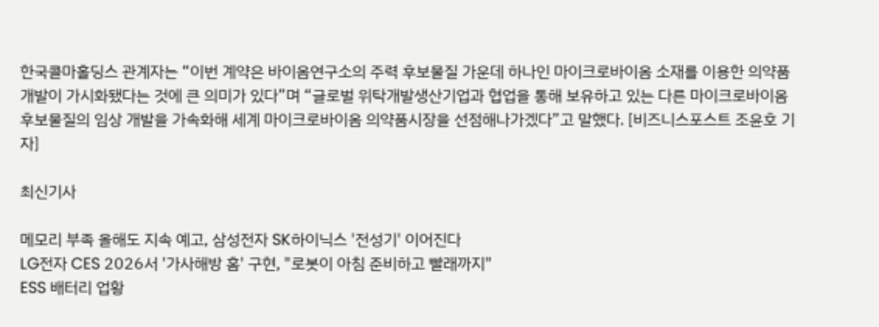한국콜마홀딩스 관계자는 “이번 계약은 바이옴연구소의 주력 후보물질 가운데 하나인 마이크로바이옴 소재를 이용한 의약품 개발이 가시화됐다는 것에 큰 의미가 있다”며 “글로벌 위탁개발생산기업과 협업을 통해 보유하고 있는 다른 마이크로바이옴 후보물질의 임상 개발을 가속화해 세계 마이크로바이옴 의약품시장을 선점해나가겠다”고 말했다. [비즈니스포스트 조윤호 기자]

최신기사

메모리 부족 올해도 지속 예고, 삼성전자 SK하이닉스 '전성기' 이어진다
LG전자 CES 2026서 '가사해방 홈' 구현, "로봇이 아침 준비하고 빨래까지"
ESS 배터리 업황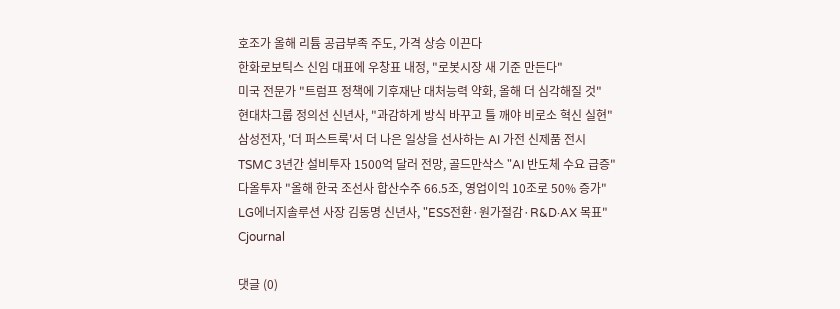호조가 올해 리튬 공급부족 주도, 가격 상승 이끈다
한화로보틱스 신임 대표에 우창표 내정, "로봇시장 새 기준 만든다"
미국 전문가 "트럼프 정책에 기후재난 대처능력 약화, 올해 더 심각해질 것"
현대차그룹 정의선 신년사, "과감하게 방식 바꾸고 틀 깨야 비로소 혁신 실현"
삼성전자, '더 퍼스트룩'서 더 나은 일상을 선사하는 AI 가전 신제품 전시
TSMC 3년간 설비투자 1500억 달러 전망, 골드만삭스 "AI 반도체 수요 급증"
다올투자 "올해 한국 조선사 합산수주 66.5조, 영업이익 10조로 50% 증가"
LG에너지솔루션 사장 김동명 신년사, "ESS전환·원가절감·R&D·AX 목표"
Cjournal

댓글 (0)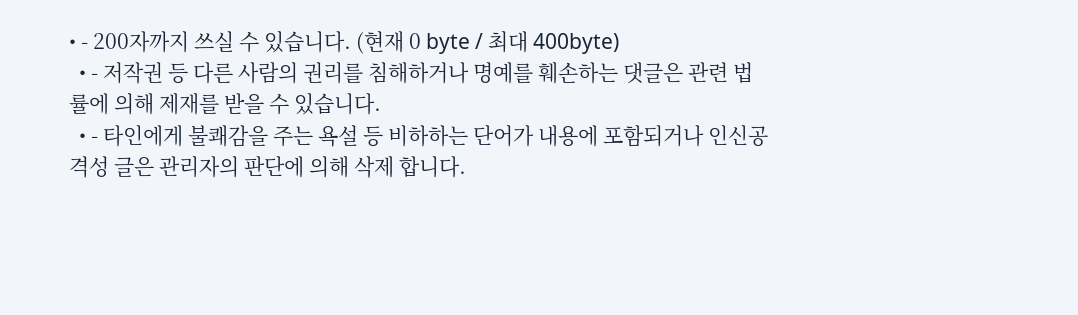• - 200자까지 쓰실 수 있습니다. (현재 0 byte / 최대 400byte)
  • - 저작권 등 다른 사람의 권리를 침해하거나 명예를 훼손하는 댓글은 관련 법률에 의해 제재를 받을 수 있습니다.
  • - 타인에게 불쾌감을 주는 욕설 등 비하하는 단어가 내용에 포함되거나 인신공격성 글은 관리자의 판단에 의해 삭제 합니다.